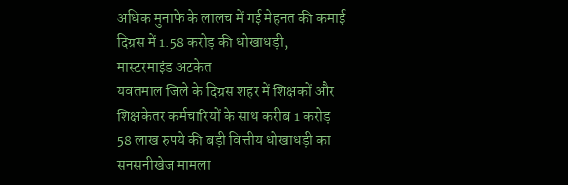अधिक मुनाफे के लालच में गई मेहनत की कमाई
दिग्रस में 1.58 करोड़ की धोखाधड़ी, मास्टरमाइंड अटकेत
यवतमाल जिले के दिग्रस शहर में शिक्षकों और शिक्षकेतर कर्मचारियों के साथ करीब 1 करोड़ 58 लाख रुपये की बड़ी वित्तीय धोखाधड़ी का सनसनीखेज मामला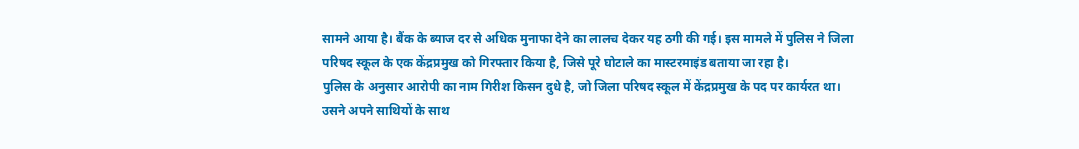सामने आया है। बैंक के ब्याज दर से अधिक मुनाफा देने का लालच देकर यह ठगी की गई। इस मामले में पुलिस ने जिला परिषद स्कूल के एक केंद्रप्रमुख को गिरफ्तार किया है, जिसे पूरे घोटाले का मास्टरमाइंड बताया जा रहा है।
पुलिस के अनुसार आरोपी का नाम गिरीश किसन दुधे है, जो जिला परिषद स्कूल में केंद्रप्रमुख के पद पर कार्यरत था। उसने अपने साथियों के साथ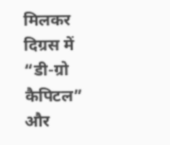मिलकर दिग्रस में “डी-ग्रो कैपिटल” और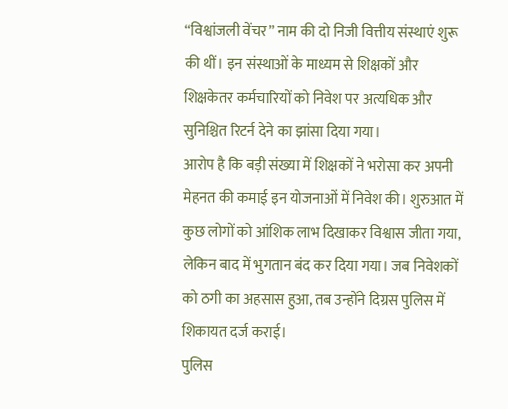“विश्वांजली वेंचर” नाम की दो निजी वित्तीय संस्थाएं शुरू की थीं। इन संस्थाओं के माध्यम से शिक्षकों और शिक्षकेतर कर्मचारियों को निवेश पर अत्यधिक और सुनिश्चित रिटर्न देने का झांसा दिया गया।
आरोप है कि बड़ी संख्या में शिक्षकों ने भरोसा कर अपनी मेहनत की कमाई इन योजनाओं में निवेश की। शुरुआत में कुछ लोगों को आंशिक लाभ दिखाकर विश्वास जीता गया, लेकिन बाद में भुगतान बंद कर दिया गया। जब निवेशकों को ठगी का अहसास हुआ, तब उन्होंने दिग्रस पुलिस में शिकायत दर्ज कराई।
पुलिस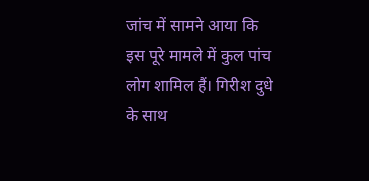जांच में सामने आया कि इस पूरे मामले में कुल पांच लोग शामिल हैं। गिरीश दुधे के साथ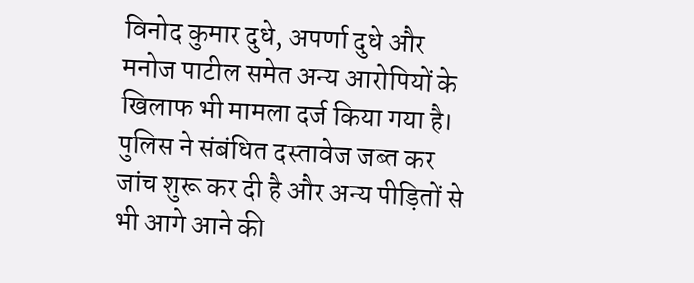विनोद कुमार दुधे, अपर्णा दुधे और मनोज पाटील समेत अन्य आरोपियों के खिलाफ भी मामला दर्ज किया गया है। पुलिस ने संबंधित दस्तावेज जब्त कर जांच शुरू कर दी है और अन्य पीड़ितों से भी आगे आने की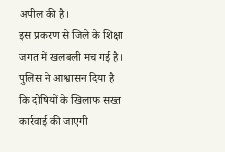अपील की है।
इस प्रकरण से जिले के शिक्षा जगत में खलबली मच गई है। पुलिस ने आश्वासन दिया है कि दोषियों के खिलाफ सख्त कार्रवाई की जाएगी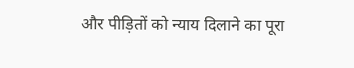और पीड़ितों को न्याय दिलाने का पूरा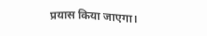प्रयास किया जाएगा।